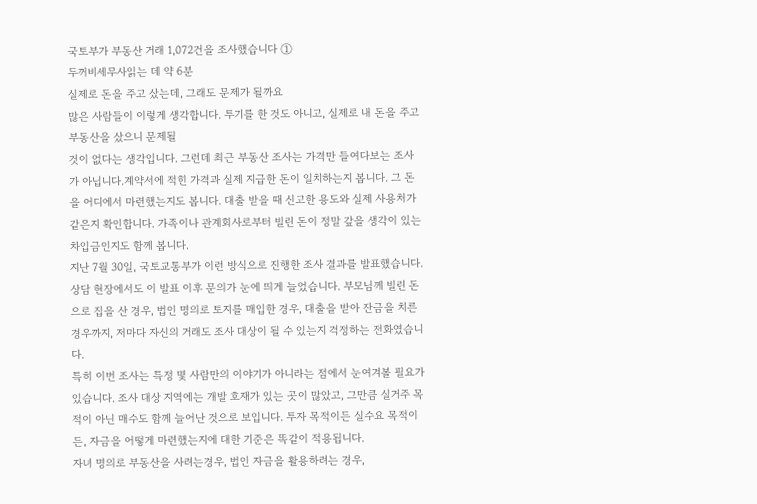국토부가 부동산 거래 1,072건을 조사했습니다 ①
두꺼비세무사읽는 데 약 6분
실제로 돈을 주고 샀는데, 그래도 문제가 될까요
많은 사람들이 이렇게 생각합니다. 투기를 한 것도 아니고, 실제로 내 돈을 주고 부동산을 샀으니 문제될
것이 없다는 생각입니다. 그런데 최근 부동산 조사는 가격만 들여다보는 조사가 아닙니다.계약서에 적힌 가격과 실제 지급한 돈이 일치하는지 봅니다. 그 돈을 어디에서 마련했는지도 봅니다. 대출 받을 때 신고한 용도와 실제 사용처가 같은지 확인합니다. 가족이나 관계회사로부터 빌린 돈이 정말 갚을 생각이 있는 차입금인지도 함께 봅니다.
지난 7월 30일, 국토교통부가 이런 방식으로 진행한 조사 결과를 발표했습니다. 상담 현장에서도 이 발표 이후 문의가 눈에 띄게 늘었습니다. 부모님께 빌린 돈으로 집을 산 경우, 법인 명의로 토지를 매입한 경우, 대출을 받아 잔금을 치른 경우까지, 저마다 자신의 거래도 조사 대상이 될 수 있는지 걱정하는 전화였습니다.
특히 이번 조사는 특정 몇 사람만의 이야기가 아니라는 점에서 눈여겨볼 필요가 있습니다. 조사 대상 지역에는 개발 호재가 있는 곳이 많았고, 그만큼 실거주 목적이 아닌 매수도 함께 늘어난 것으로 보입니다. 투자 목적이든 실수요 목적이든, 자금을 어떻게 마련했는지에 대한 기준은 똑같이 적용됩니다.
자녀 명의로 부동산을 사려는경우, 법인 자금을 활용하려는 경우,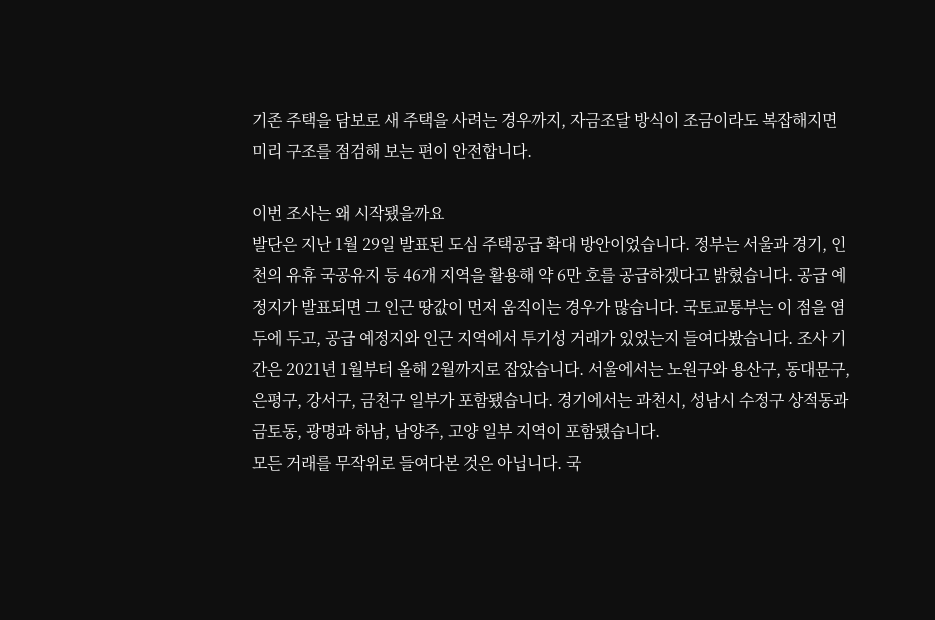기존 주택을 담보로 새 주택을 사려는 경우까지, 자금조달 방식이 조금이라도 복잡해지면 미리 구조를 점검해 보는 편이 안전합니다.

이번 조사는 왜 시작됐을까요
발단은 지난 1월 29일 발표된 도심 주택공급 확대 방안이었습니다. 정부는 서울과 경기, 인천의 유휴 국공유지 등 46개 지역을 활용해 약 6만 호를 공급하겠다고 밝혔습니다. 공급 예정지가 발표되면 그 인근 땅값이 먼저 움직이는 경우가 많습니다. 국토교통부는 이 점을 염두에 두고, 공급 예정지와 인근 지역에서 투기성 거래가 있었는지 들여다봤습니다. 조사 기간은 2021년 1월부터 올해 2월까지로 잡았습니다. 서울에서는 노원구와 용산구, 동대문구, 은평구, 강서구, 금천구 일부가 포함됐습니다. 경기에서는 과천시, 성남시 수정구 상적동과 금토동, 광명과 하남, 남양주, 고양 일부 지역이 포함됐습니다.
모든 거래를 무작위로 들여다본 것은 아닙니다. 국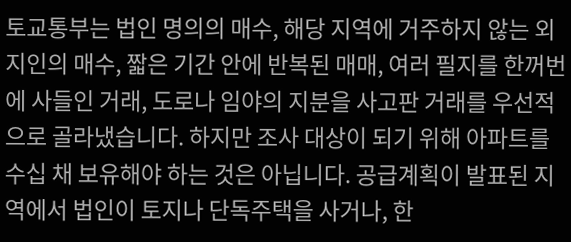토교통부는 법인 명의의 매수, 해당 지역에 거주하지 않는 외지인의 매수, 짧은 기간 안에 반복된 매매, 여러 필지를 한꺼번에 사들인 거래, 도로나 임야의 지분을 사고판 거래를 우선적으로 골라냈습니다. 하지만 조사 대상이 되기 위해 아파트를 수십 채 보유해야 하는 것은 아닙니다. 공급계획이 발표된 지역에서 법인이 토지나 단독주택을 사거나, 한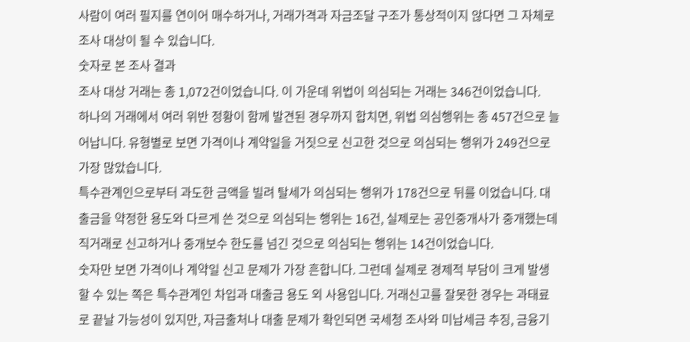사람이 여러 필지를 연이어 매수하거나, 거래가격과 자금조달 구조가 통상적이지 않다면 그 자체로 조사 대상이 될 수 있습니다.
숫자로 본 조사 결과
조사 대상 거래는 총 1,072건이었습니다. 이 가운데 위법이 의심되는 거래는 346건이었습니다.
하나의 거래에서 여러 위반 정황이 함께 발견된 경우까지 합치면, 위법 의심행위는 총 457건으로 늘어납니다. 유형별로 보면 가격이나 계약일을 거짓으로 신고한 것으로 의심되는 행위가 249건으로 가장 많았습니다.
특수관계인으로부터 과도한 금액을 빌려 탈세가 의심되는 행위가 178건으로 뒤를 이었습니다. 대출금을 약정한 용도와 다르게 쓴 것으로 의심되는 행위는 16건, 실제로는 공인중개사가 중개했는데 직거래로 신고하거나 중개보수 한도를 넘긴 것으로 의심되는 행위는 14건이었습니다.
숫자만 보면 가격이나 계약일 신고 문제가 가장 흔합니다. 그런데 실제로 경제적 부담이 크게 발생할 수 있는 쪽은 특수관계인 차입과 대출금 용도 외 사용입니다. 거래신고를 잘못한 경우는 과태료로 끝날 가능성이 있지만, 자금출처나 대출 문제가 확인되면 국세청 조사와 미납세금 추징, 금융기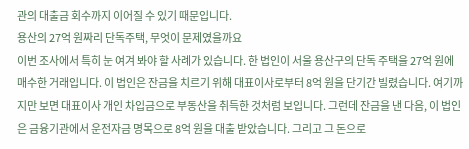관의 대출금 회수까지 이어질 수 있기 때문입니다.
용산의 27억 원짜리 단독주택, 무엇이 문제였을까요
이번 조사에서 특히 눈 여겨 봐야 할 사례가 있습니다. 한 법인이 서울 용산구의 단독 주택을 27억 원에 매수한 거래입니다. 이 법인은 잔금을 치르기 위해 대표이사로부터 8억 원을 단기간 빌렸습니다. 여기까지만 보면 대표이사 개인 차입금으로 부동산을 취득한 것처럼 보입니다. 그런데 잔금을 낸 다음, 이 법인은 금융기관에서 운전자금 명목으로 8억 원을 대출 받았습니다. 그리고 그 돈으로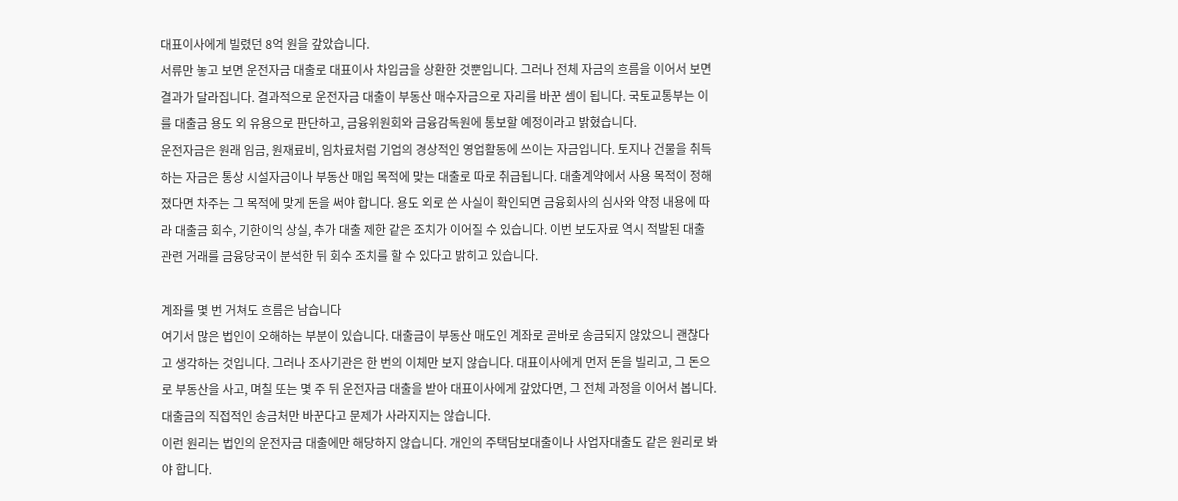대표이사에게 빌렸던 8억 원을 갚았습니다.
서류만 놓고 보면 운전자금 대출로 대표이사 차입금을 상환한 것뿐입니다. 그러나 전체 자금의 흐름을 이어서 보면 결과가 달라집니다. 결과적으로 운전자금 대출이 부동산 매수자금으로 자리를 바꾼 셈이 됩니다. 국토교통부는 이를 대출금 용도 외 유용으로 판단하고, 금융위원회와 금융감독원에 통보할 예정이라고 밝혔습니다.
운전자금은 원래 임금, 원재료비, 임차료처럼 기업의 경상적인 영업활동에 쓰이는 자금입니다. 토지나 건물을 취득하는 자금은 통상 시설자금이나 부동산 매입 목적에 맞는 대출로 따로 취급됩니다. 대출계약에서 사용 목적이 정해졌다면 차주는 그 목적에 맞게 돈을 써야 합니다. 용도 외로 쓴 사실이 확인되면 금융회사의 심사와 약정 내용에 따라 대출금 회수, 기한이익 상실, 추가 대출 제한 같은 조치가 이어질 수 있습니다. 이번 보도자료 역시 적발된 대출 관련 거래를 금융당국이 분석한 뒤 회수 조치를 할 수 있다고 밝히고 있습니다.

계좌를 몇 번 거쳐도 흐름은 남습니다
여기서 많은 법인이 오해하는 부분이 있습니다. 대출금이 부동산 매도인 계좌로 곧바로 송금되지 않았으니 괜찮다고 생각하는 것입니다. 그러나 조사기관은 한 번의 이체만 보지 않습니다. 대표이사에게 먼저 돈을 빌리고, 그 돈으로 부동산을 사고, 며칠 또는 몇 주 뒤 운전자금 대출을 받아 대표이사에게 갚았다면, 그 전체 과정을 이어서 봅니다. 대출금의 직접적인 송금처만 바꾼다고 문제가 사라지지는 않습니다.
이런 원리는 법인의 운전자금 대출에만 해당하지 않습니다. 개인의 주택담보대출이나 사업자대출도 같은 원리로 봐야 합니다.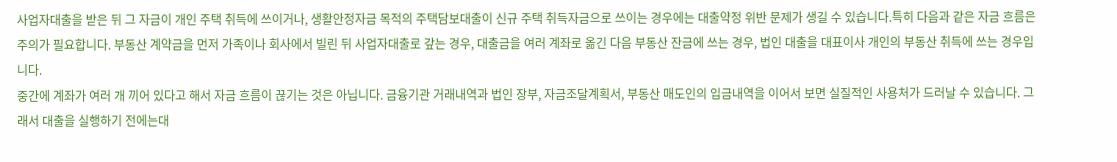사업자대출을 받은 뒤 그 자금이 개인 주택 취득에 쓰이거나, 생활안정자금 목적의 주택담보대출이 신규 주택 취득자금으로 쓰이는 경우에는 대출약정 위반 문제가 생길 수 있습니다.특히 다음과 같은 자금 흐름은 주의가 필요합니다. 부동산 계약금을 먼저 가족이나 회사에서 빌린 뒤 사업자대출로 갚는 경우, 대출금을 여러 계좌로 옮긴 다음 부동산 잔금에 쓰는 경우, 법인 대출을 대표이사 개인의 부동산 취득에 쓰는 경우입니다.
중간에 계좌가 여러 개 끼어 있다고 해서 자금 흐름이 끊기는 것은 아닙니다. 금융기관 거래내역과 법인 장부, 자금조달계획서, 부동산 매도인의 입금내역을 이어서 보면 실질적인 사용처가 드러날 수 있습니다. 그래서 대출을 실행하기 전에는대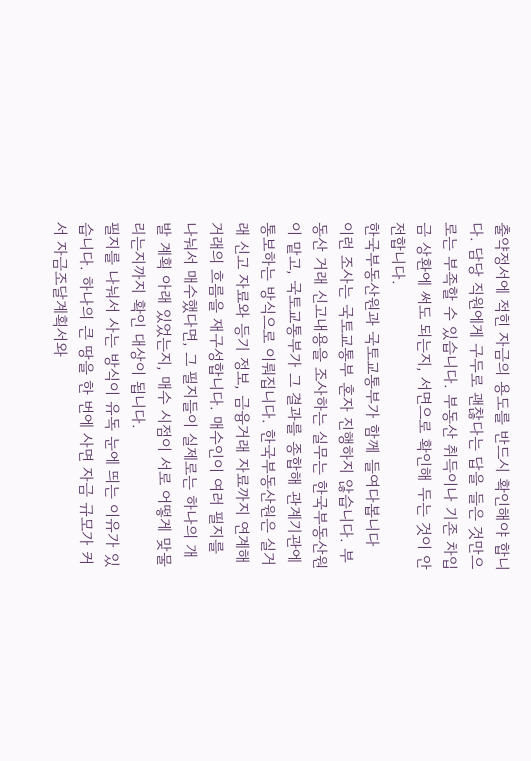출약정서에 적힌 자금의 용도를 반드시 확인해야 합니다. 담당 직원에게 구두로 괜찮다는 답을 들은 것만으로는 부족할 수 있습니다. 부동산 취득이나 기존 차입금 상환에 써도 되는지, 서면으로 확인해 두는 것이 안전합니다.
한국부동산원과 국토교통부가 함께 들여다봅니다
이런 조사는 국토교통부 혼자 진행하지 않습니다. 부동산 거래 신고내용을 조사하는 실무는 한국부동산원이 맡고, 국토교통부가 그 결과를 종합해 관계기관에 통보하는 방식으로 이뤄집니다. 한국부동산원은 실거래 신고 자료와 등기 정보, 금융거래 자료까지 연계해 거래의 흐름을 재구성합니다. 매수인이 여러 필지를 나눠서 매수했다면, 그 필지들이 실제로는 하나의 개발 계획 아래 있었는지, 매수 시점이 서로 어떻게 맞물리는지까지 확인 대상이 됩니다.
필지를 나눠서 사는 방식이 유독 눈에 띄는 이유가 있습니다. 하나의 큰 땅을 한 번에 사면 자금 규모가 커서 자금조달계획서와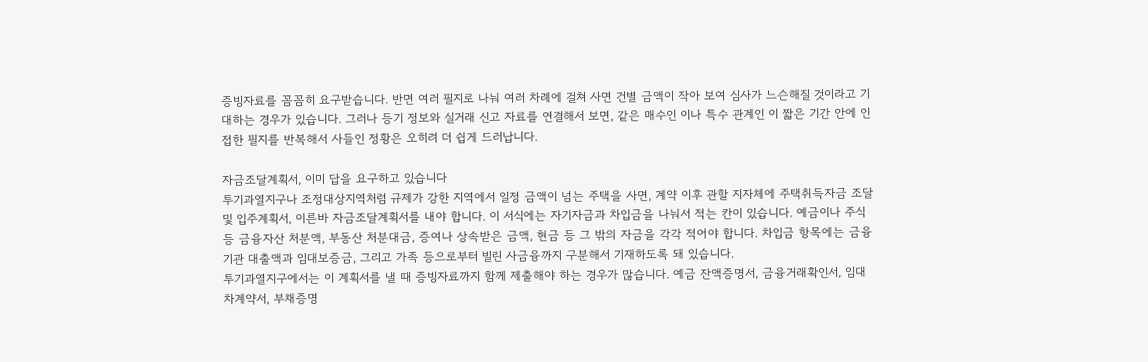증빙자료를 꼼꼼히 요구받습니다. 반면 여러 필지로 나눠 여러 차례에 걸쳐 사면 건별 금액이 작아 보여 심사가 느슨해질 것이라고 기대하는 경우가 있습니다. 그러나 등기 정보와 실거래 신고 자료를 연결해서 보면, 같은 매수인 이나 특수 관계인 이 짧은 기간 안에 인접한 필지를 반복해서 사들인 정황은 오히려 더 쉽게 드러납니다.

자금조달계획서, 이미 답을 요구하고 있습니다
투기과열지구나 조정대상지역처럼 규제가 강한 지역에서 일정 금액이 넘는 주택을 사면, 계약 이후 관할 지자체에 주택취득자금 조달 및 입주계획서, 이른바 자금조달계획서를 내야 합니다. 이 서식에는 자기자금과 차입금을 나눠서 적는 칸이 있습니다. 예금이나 주식 등 금융자산 처분액, 부동산 처분대금, 증여나 상속받은 금액, 현금 등 그 밖의 자금을 각각 적어야 합니다. 차입금 항목에는 금융기관 대출액과 임대보증금, 그리고 가족 등으로부터 빌린 사금융까지 구분해서 기재하도록 돼 있습니다.
투기과열지구에서는 이 계획서를 낼 때 증빙자료까지 함께 제출해야 하는 경우가 많습니다. 예금 잔액증명서, 금융거래확인서, 임대차계약서, 부채증명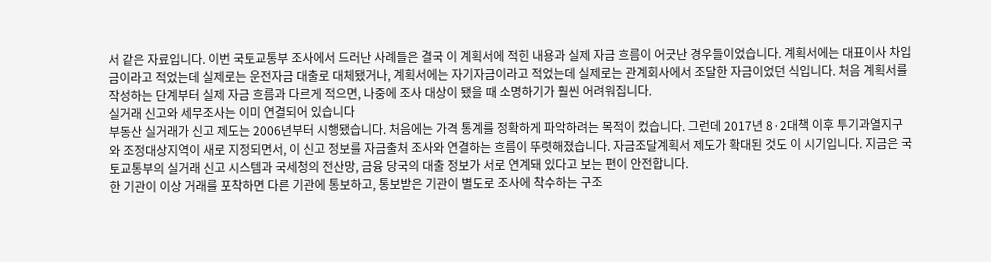서 같은 자료입니다. 이번 국토교통부 조사에서 드러난 사례들은 결국 이 계획서에 적힌 내용과 실제 자금 흐름이 어긋난 경우들이었습니다. 계획서에는 대표이사 차입금이라고 적었는데 실제로는 운전자금 대출로 대체됐거나, 계획서에는 자기자금이라고 적었는데 실제로는 관계회사에서 조달한 자금이었던 식입니다. 처음 계획서를 작성하는 단계부터 실제 자금 흐름과 다르게 적으면, 나중에 조사 대상이 됐을 때 소명하기가 훨씬 어려워집니다.
실거래 신고와 세무조사는 이미 연결되어 있습니다
부동산 실거래가 신고 제도는 2006년부터 시행됐습니다. 처음에는 가격 통계를 정확하게 파악하려는 목적이 컸습니다. 그런데 2017년 8·2대책 이후 투기과열지구와 조정대상지역이 새로 지정되면서, 이 신고 정보를 자금출처 조사와 연결하는 흐름이 뚜렷해졌습니다. 자금조달계획서 제도가 확대된 것도 이 시기입니다. 지금은 국토교통부의 실거래 신고 시스템과 국세청의 전산망, 금융 당국의 대출 정보가 서로 연계돼 있다고 보는 편이 안전합니다.
한 기관이 이상 거래를 포착하면 다른 기관에 통보하고, 통보받은 기관이 별도로 조사에 착수하는 구조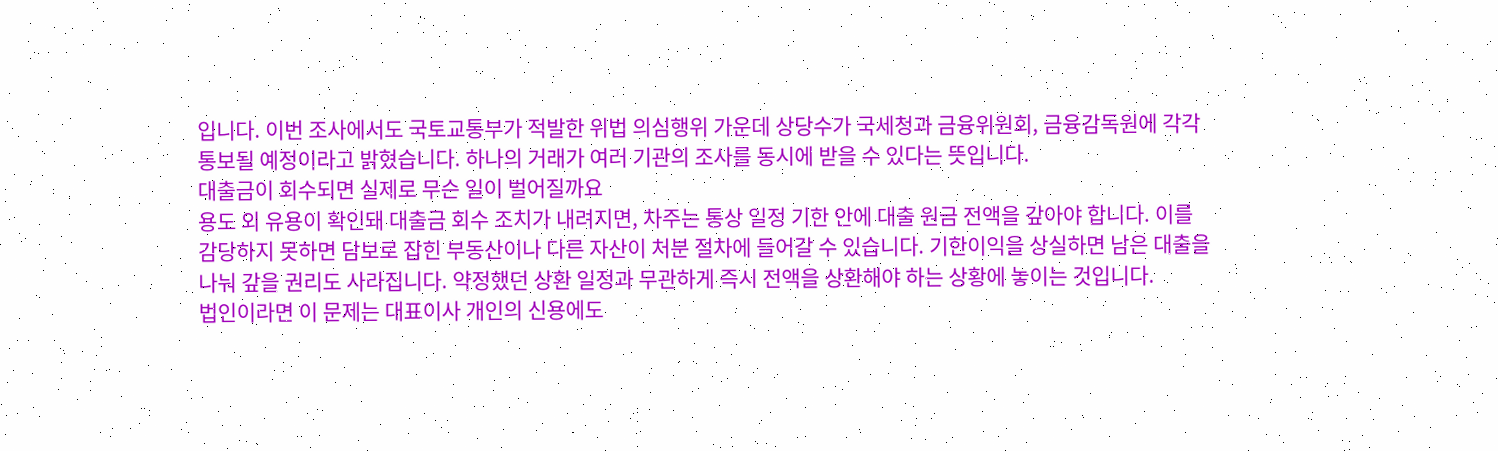입니다. 이번 조사에서도 국토교통부가 적발한 위법 의심행위 가운데 상당수가 국세청과 금융위원회, 금융감독원에 각각 통보될 예정이라고 밝혔습니다. 하나의 거래가 여러 기관의 조사를 동시에 받을 수 있다는 뜻입니다.
대출금이 회수되면 실제로 무슨 일이 벌어질까요
용도 외 유용이 확인돼 대출금 회수 조치가 내려지면, 차주는 통상 일정 기한 안에 대출 원금 전액을 갚아야 합니다. 이를 감당하지 못하면 담보로 잡힌 부동산이나 다른 자산이 처분 절차에 들어갈 수 있습니다. 기한이익을 상실하면 남은 대출을 나눠 갚을 권리도 사라집니다. 약정했던 상환 일정과 무관하게 즉시 전액을 상환해야 하는 상황에 놓이는 것입니다.
법인이라면 이 문제는 대표이사 개인의 신용에도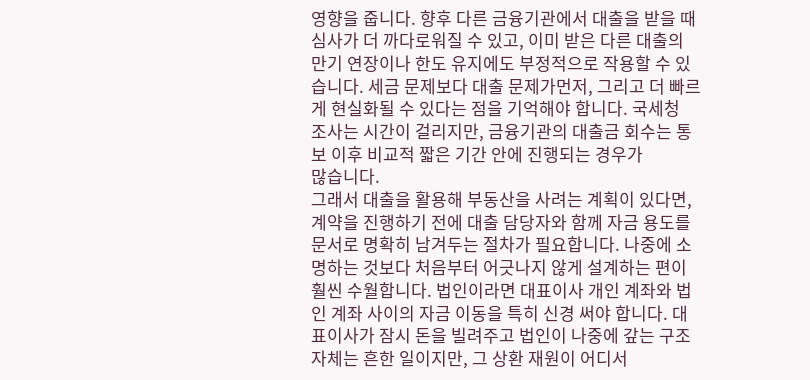영향을 줍니다. 향후 다른 금융기관에서 대출을 받을 때 심사가 더 까다로워질 수 있고, 이미 받은 다른 대출의 만기 연장이나 한도 유지에도 부정적으로 작용할 수 있습니다. 세금 문제보다 대출 문제가먼저, 그리고 더 빠르게 현실화될 수 있다는 점을 기억해야 합니다. 국세청
조사는 시간이 걸리지만, 금융기관의 대출금 회수는 통보 이후 비교적 짧은 기간 안에 진행되는 경우가
많습니다.
그래서 대출을 활용해 부동산을 사려는 계획이 있다면, 계약을 진행하기 전에 대출 담당자와 함께 자금 용도를 문서로 명확히 남겨두는 절차가 필요합니다. 나중에 소명하는 것보다 처음부터 어긋나지 않게 설계하는 편이 훨씬 수월합니다. 법인이라면 대표이사 개인 계좌와 법인 계좌 사이의 자금 이동을 특히 신경 써야 합니다. 대표이사가 잠시 돈을 빌려주고 법인이 나중에 갚는 구조 자체는 흔한 일이지만, 그 상환 재원이 어디서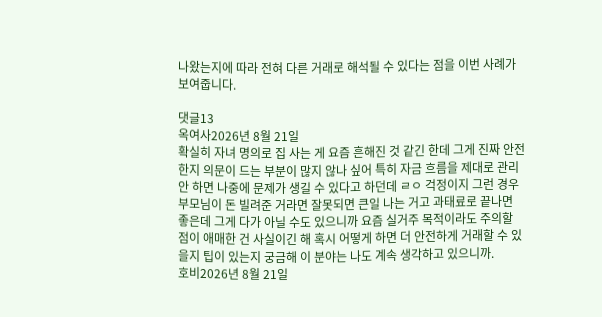나왔는지에 따라 전혀 다른 거래로 해석될 수 있다는 점을 이번 사례가 보여줍니다.

댓글13
옥여사2026년 8월 21일
확실히 자녀 명의로 집 사는 게 요즘 흔해진 것 같긴 한데 그게 진짜 안전한지 의문이 드는 부분이 많지 않나 싶어 특히 자금 흐름을 제대로 관리 안 하면 나중에 문제가 생길 수 있다고 하던데 ㄹㅇ 걱정이지 그런 경우 부모님이 돈 빌려준 거라면 잘못되면 큰일 나는 거고 과태료로 끝나면 좋은데 그게 다가 아닐 수도 있으니까 요즘 실거주 목적이라도 주의할 점이 애매한 건 사실이긴 해 혹시 어떻게 하면 더 안전하게 거래할 수 있을지 팁이 있는지 궁금해 이 분야는 나도 계속 생각하고 있으니까.
호비2026년 8월 21일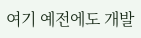여기 예전에도 개발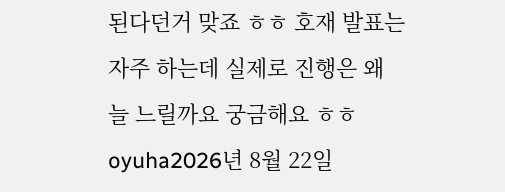된다던거 맞죠 ㅎㅎ 호재 발표는 자주 하는데 실제로 진행은 왜 늘 느릴까요 궁금해요 ㅎㅎ
oyuha2026년 8월 22일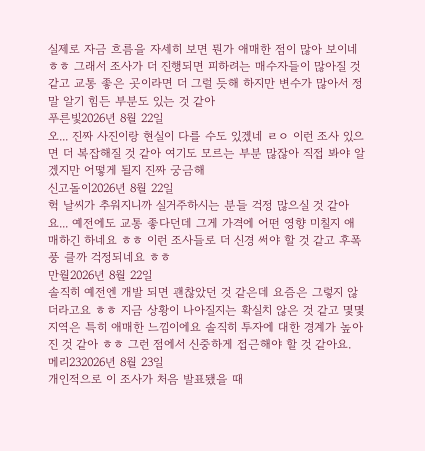실제로 자금 흐름을 자세히 보면 뭔가 애매한 점이 많아 보이네 ㅎㅎ 그래서 조사가 더 진행되면 피하려는 매수자들이 많아질 것 같고 교통 좋은 곳이라면 더 그럴 듯해 하지만 변수가 많아서 정말 알기 힘든 부분도 있는 것 같아
푸른빛2026년 8월 22일
오... 진짜 사진이랑 현실이 다를 수도 있겠네 ㄹㅇ 이런 조사 있으면 더 복잡해질 것 같아 여기도 모르는 부분 많잖아 직접 봐야 알겠지만 어떻게 될지 진짜 궁금해
신고돌이2026년 8월 22일
헉 날씨가 추워지니까 실거주하시는 분들 걱정 많으실 것 같아요... 예전에도 교통 좋다던데 그게 가격에 어떤 영향 미칠지 애매하긴 하네요 ㅎㅎ 이런 조사들로 더 신경 써야 할 것 같고 후폭풍 클까 걱정되네요 ㅎㅎ
만월2026년 8월 22일
솔직히 예전엔 개발 되면 괜찮았던 것 같은데 요즘은 그렇지 않더라고요 ㅎㅎ 지금 상황이 나아질지는 확실치 않은 것 같고 몇몇 지역은 특히 애매한 느낌이에요 솔직히 투자에 대한 경계가 높아진 것 같아 ㅎㅎ 그런 점에서 신중하게 접근해야 할 것 같아요.
메리232026년 8월 23일
개인적으로 이 조사가 처음 발표됐을 때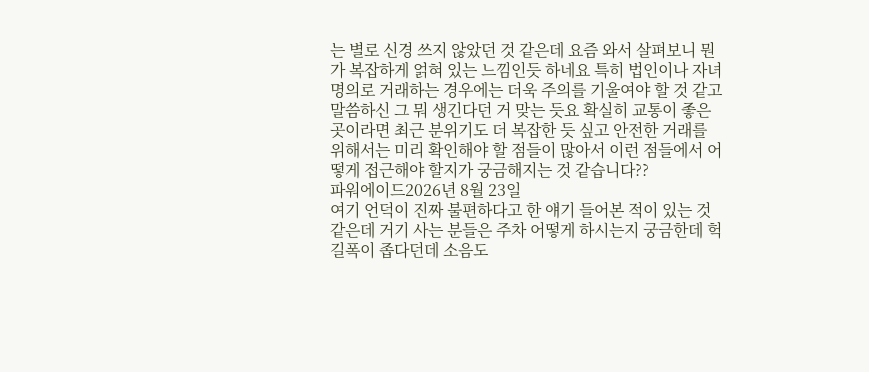는 별로 신경 쓰지 않았던 것 같은데 요즘 와서 살펴보니 뭔가 복잡하게 얽혀 있는 느낌인듯 하네요 특히 법인이나 자녀 명의로 거래하는 경우에는 더욱 주의를 기울여야 할 것 같고 말씀하신 그 뭐 생긴다던 거 맞는 듯요 확실히 교통이 좋은 곳이라면 최근 분위기도 더 복잡한 듯 싶고 안전한 거래를 위해서는 미리 확인해야 할 점들이 많아서 이런 점들에서 어떻게 접근해야 할지가 궁금해지는 것 같습니다??
파워에이드2026년 8월 23일
여기 언덕이 진짜 불편하다고 한 얘기 들어본 적이 있는 것 같은데 거기 사는 분들은 주차 어떻게 하시는지 궁금한데 헉 길폭이 좁다던데 소음도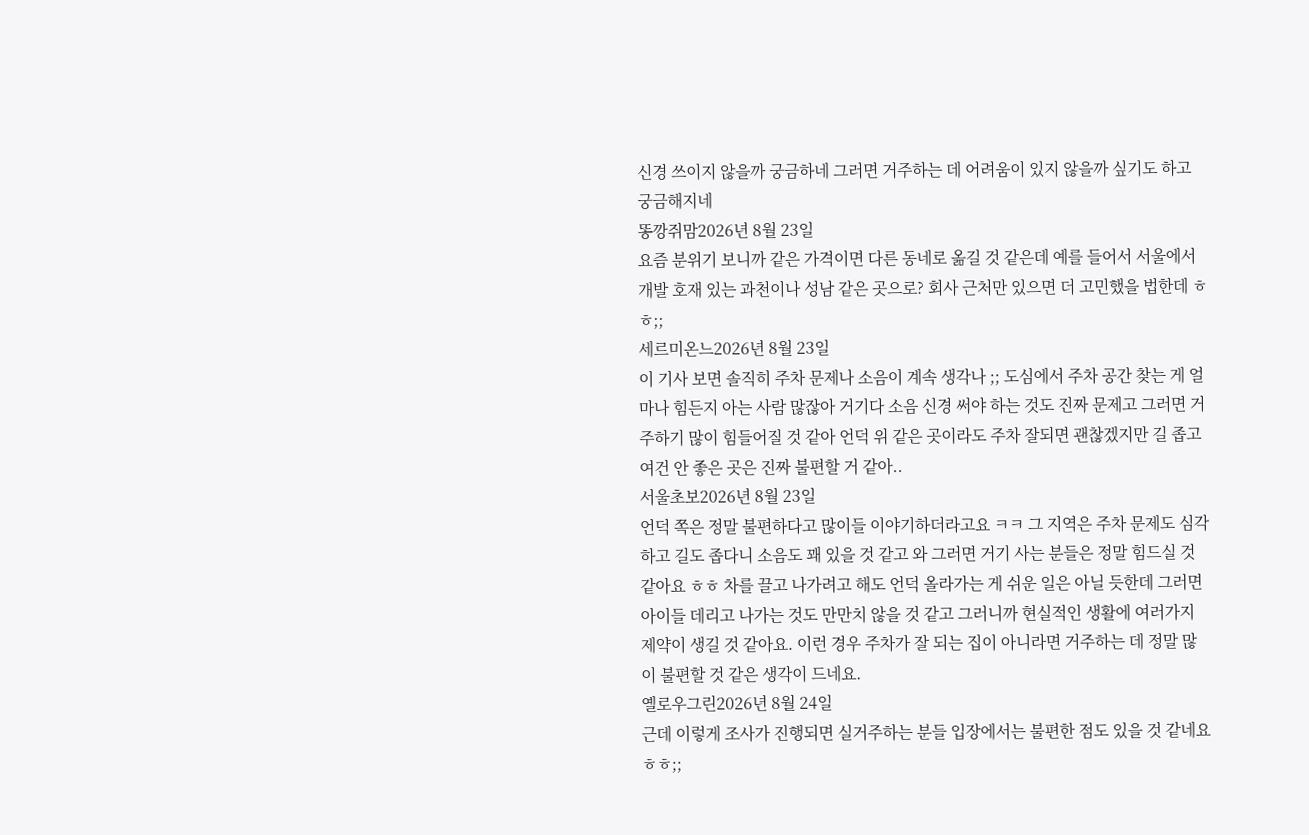신경 쓰이지 않을까 궁금하네 그러면 거주하는 데 어려움이 있지 않을까 싶기도 하고 궁금해지네
똥깡쥐맘2026년 8월 23일
요즘 분위기 보니까 같은 가격이면 다른 동네로 옮길 것 같은데 예를 들어서 서울에서 개발 호재 있는 과천이나 성남 같은 곳으로? 회사 근처만 있으면 더 고민했을 법한데 ㅎㅎ;;
세르미온느2026년 8월 23일
이 기사 보면 솔직히 주차 문제나 소음이 계속 생각나 ;; 도심에서 주차 공간 찾는 게 얼마나 힘든지 아는 사람 많잖아 거기다 소음 신경 써야 하는 것도 진짜 문제고 그러면 거주하기 많이 힘들어질 것 같아 언덕 위 같은 곳이라도 주차 잘되면 괜찮겠지만 길 좁고 여건 안 좋은 곳은 진짜 불편할 거 같아..
서울초보2026년 8월 23일
언덕 쪽은 정말 불편하다고 많이들 이야기하더라고요 ㅋㅋ 그 지역은 주차 문제도 심각하고 길도 좁다니 소음도 꽤 있을 것 같고 와 그러면 거기 사는 분들은 정말 힘드실 것 같아요 ㅎㅎ 차를 끌고 나가려고 해도 언덕 올라가는 게 쉬운 일은 아닐 듯한데 그러면 아이들 데리고 나가는 것도 만만치 않을 것 같고 그러니까 현실적인 생활에 여러가지 제약이 생길 것 같아요. 이런 경우 주차가 잘 되는 집이 아니라면 거주하는 데 정말 많이 불편할 것 같은 생각이 드네요.
옐로우그린2026년 8월 24일
근데 이렇게 조사가 진행되면 실거주하는 분들 입장에서는 불편한 점도 있을 것 같네요 ㅎㅎ;;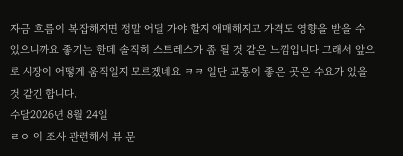자금 흐름이 복잡해지면 정말 어딜 가야 할지 애매해지고 가격도 영향을 받을 수 있으니까요 좋기는 한데 솔직히 스트레스가 좀 될 것 같은 느낌입니다 그래서 앞으로 시장이 어떻게 움직일지 모르겠네요 ㅋㅋ 일단 교통이 좋은 곳은 수요가 있을 것 같긴 합니다.
수달2026년 8월 24일
ㄹㅇ 이 조사 관련해서 뷰 문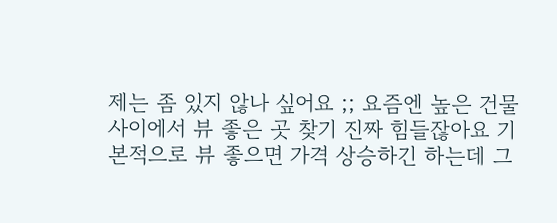제는 좀 있지 않나 싶어요 ;; 요즘엔 높은 건물 사이에서 뷰 좋은 곳 찾기 진짜 힘들잖아요 기본적으로 뷰 좋으면 가격 상승하긴 하는데 그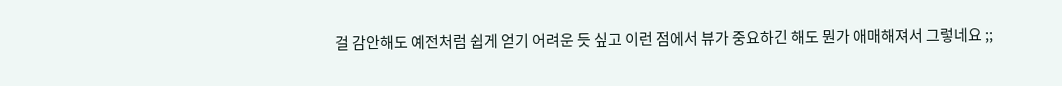걸 감안해도 예전처럼 쉽게 얻기 어려운 듯 싶고 이런 점에서 뷰가 중요하긴 해도 뭔가 애매해져서 그렇네요 ;;